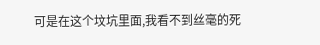可是在这个坟坑里面,我看不到丝毫的死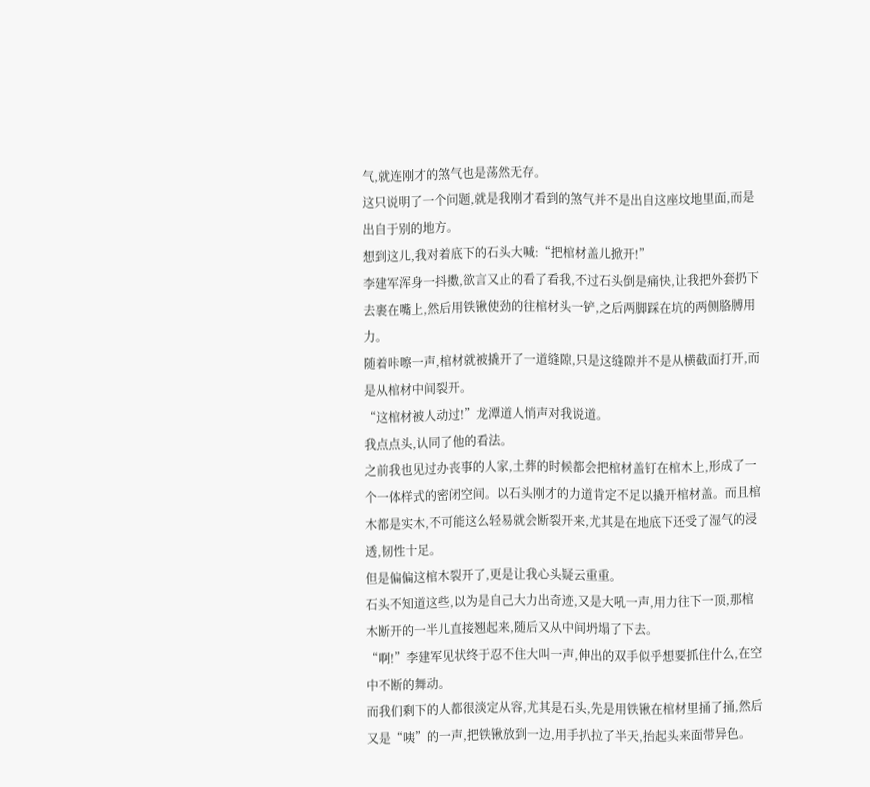气,就连刚才的煞气也是荡然无存。
这只说明了一个问题,就是我刚才看到的煞气并不是出自这座坟地里面,而是出自于别的地方。
想到这儿,我对着底下的石头大喊:“把棺材盖儿掀开!”
李建军浑身一抖擞,欲言又止的看了看我,不过石头倒是痛快,让我把外套扔下去裹在嘴上,然后用铁锹使劲的往棺材头一铲,之后两脚踩在坑的两侧胳膊用力。
随着咔嚓一声,棺材就被撬开了一道缝隙,只是这缝隙并不是从横截面打开,而是从棺材中间裂开。
“这棺材被人动过!”龙潭道人悄声对我说道。
我点点头,认同了他的看法。
之前我也见过办丧事的人家,土葬的时候都会把棺材盖钉在棺木上,形成了一个一体样式的密闭空间。以石头刚才的力道肯定不足以撬开棺材盖。而且棺木都是实木,不可能这么轻易就会断裂开来,尤其是在地底下还受了湿气的浸透,韧性十足。
但是偏偏这棺木裂开了,更是让我心头疑云重重。
石头不知道这些,以为是自己大力出奇迹,又是大吼一声,用力往下一顶,那棺木断开的一半儿直接翘起来,随后又从中间坍塌了下去。
“啊!”李建军见状终于忍不住大叫一声,伸出的双手似乎想要抓住什么,在空中不断的舞动。
而我们剩下的人都很淡定从容,尤其是石头,先是用铁锹在棺材里捅了捅,然后又是“咦”的一声,把铁锹放到一边,用手扒拉了半天,抬起头来面带异色。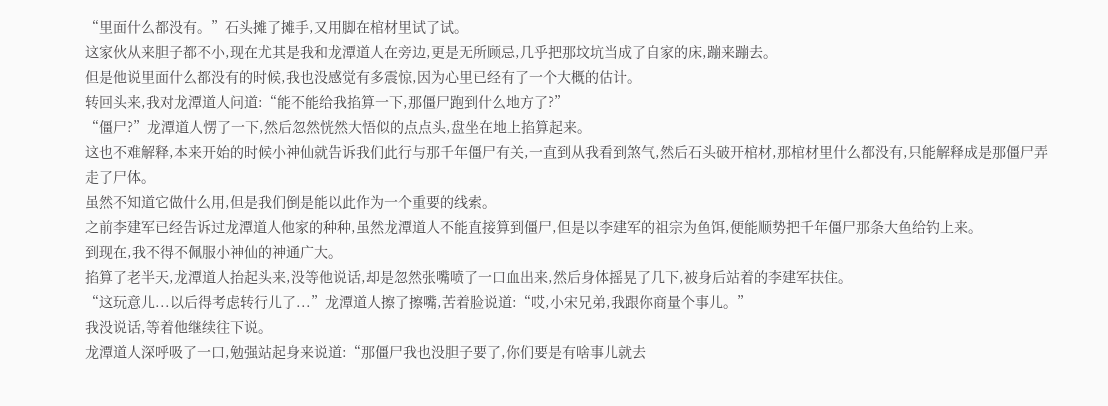“里面什么都没有。”石头摊了摊手,又用脚在棺材里试了试。
这家伙从来胆子都不小,现在尤其是我和龙潭道人在旁边,更是无所顾忌,几乎把那坟坑当成了自家的床,蹦来蹦去。
但是他说里面什么都没有的时候,我也没感觉有多震惊,因为心里已经有了一个大概的估计。
转回头来,我对龙潭道人问道:“能不能给我掐算一下,那僵尸跑到什么地方了?”
“僵尸?”龙潭道人愣了一下,然后忽然恍然大悟似的点点头,盘坐在地上掐算起来。
这也不难解释,本来开始的时候小神仙就告诉我们此行与那千年僵尸有关,一直到从我看到煞气,然后石头破开棺材,那棺材里什么都没有,只能解释成是那僵尸弄走了尸体。
虽然不知道它做什么用,但是我们倒是能以此作为一个重要的线索。
之前李建军已经告诉过龙潭道人他家的种种,虽然龙潭道人不能直接算到僵尸,但是以李建军的祖宗为鱼饵,便能顺势把千年僵尸那条大鱼给钓上来。
到现在,我不得不佩服小神仙的神通广大。
掐算了老半天,龙潭道人抬起头来,没等他说话,却是忽然张嘴喷了一口血出来,然后身体摇晃了几下,被身后站着的李建军扶住。
“这玩意儿...以后得考虑转行儿了...”龙潭道人擦了擦嘴,苦着脸说道:“哎,小宋兄弟,我跟你商量个事儿。”
我没说话,等着他继续往下说。
龙潭道人深呼吸了一口,勉强站起身来说道:“那僵尸我也没胆子要了,你们要是有啥事儿就去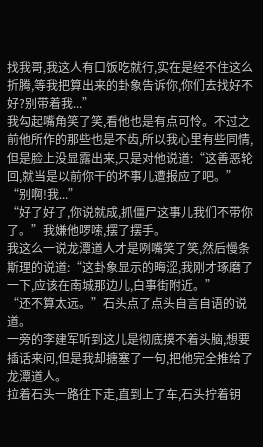找我哥,我这人有口饭吃就行,实在是经不住这么折腾,等我把算出来的卦象告诉你,你们去找好不好?别带着我...”
我勾起嘴角笑了笑,看他也是有点可怜。不过之前他所作的那些也是不齿,所以我心里有些同情,但是脸上没显露出来,只是对他说道:“这善恶轮回,就当是以前你干的坏事儿遭报应了吧。”
“别啊!我...”
“好了好了,你说就成,抓僵尸这事儿我们不带你了。”我嫌他啰嗦,摆了摆手。
我这么一说龙潭道人才是咧嘴笑了笑,然后慢条斯理的说道:“这卦象显示的晦涩,我刚才琢磨了一下,应该在南城那边儿,白事街附近。”
“还不算太远。”石头点了点头自言自语的说道。
一旁的李建军听到这儿是彻底摸不着头脑,想要插话来问,但是我却搪塞了一句,把他完全推给了龙潭道人。
拉着石头一路往下走,直到上了车,石头拧着钥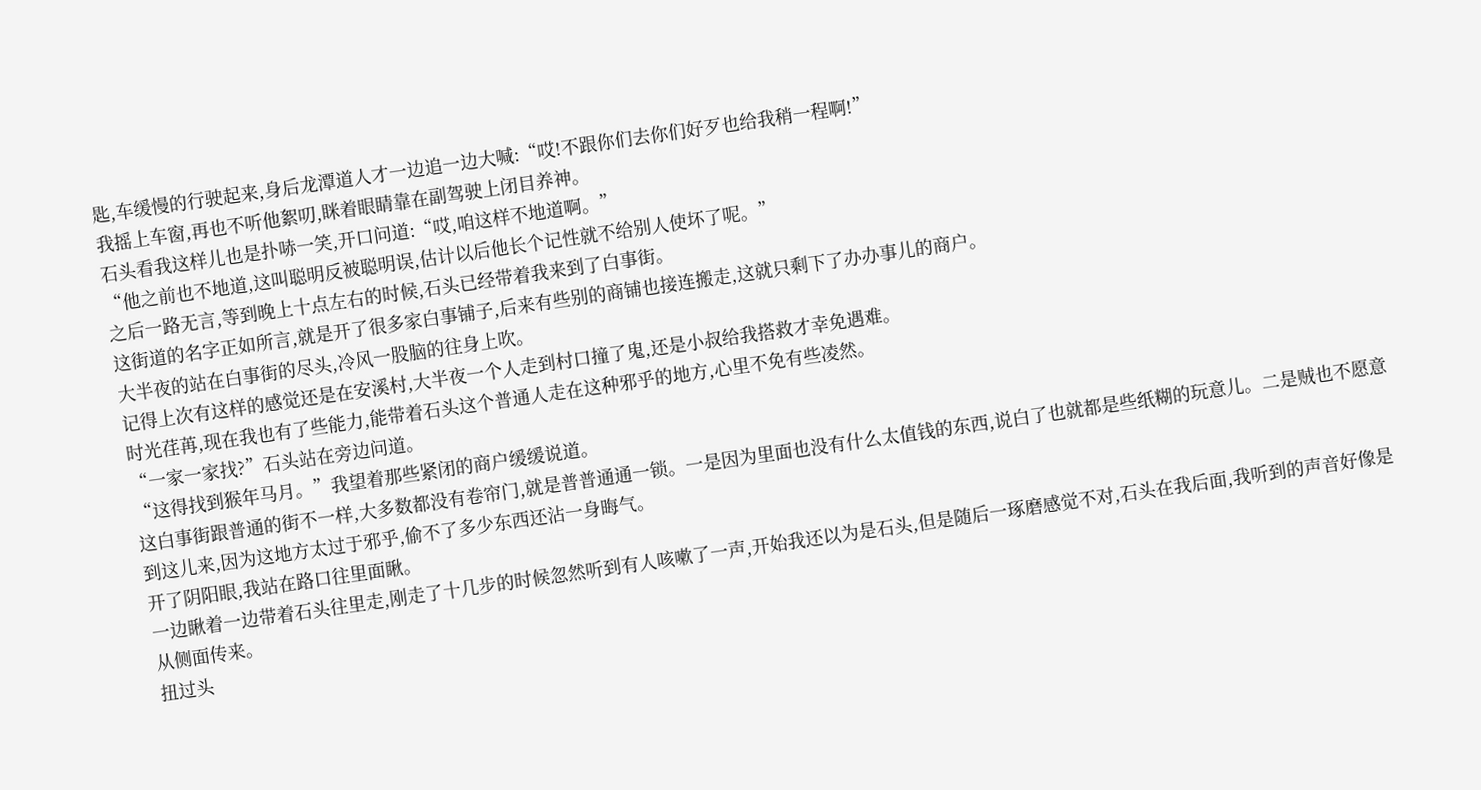匙,车缓慢的行驶起来,身后龙潭道人才一边追一边大喊:“哎!不跟你们去你们好歹也给我稍一程啊!”
我摇上车窗,再也不听他絮叨,眯着眼睛靠在副驾驶上闭目养神。
石头看我这样儿也是扑哧一笑,开口问道:“哎,咱这样不地道啊。”
“他之前也不地道,这叫聪明反被聪明误,估计以后他长个记性就不给别人使坏了呢。”
之后一路无言,等到晚上十点左右的时候,石头已经带着我来到了白事街。
这街道的名字正如所言,就是开了很多家白事铺子,后来有些别的商铺也接连搬走,这就只剩下了办办事儿的商户。
大半夜的站在白事街的尽头,冷风一股脑的往身上吹。
记得上次有这样的感觉还是在安溪村,大半夜一个人走到村口撞了鬼,还是小叔给我搭救才幸免遇难。
时光荏苒,现在我也有了些能力,能带着石头这个普通人走在这种邪乎的地方,心里不免有些凌然。
“一家一家找?”石头站在旁边问道。
“这得找到猴年马月。”我望着那些紧闭的商户缓缓说道。
这白事街跟普通的街不一样,大多数都没有卷帘门,就是普普通通一锁。一是因为里面也没有什么太值钱的东西,说白了也就都是些纸糊的玩意儿。二是贼也不愿意到这儿来,因为这地方太过于邪乎,偷不了多少东西还沾一身晦气。
开了阴阳眼,我站在路口往里面瞅。
一边瞅着一边带着石头往里走,刚走了十几步的时候忽然听到有人咳嗽了一声,开始我还以为是石头,但是随后一琢磨感觉不对,石头在我后面,我听到的声音好像是从侧面传来。
扭过头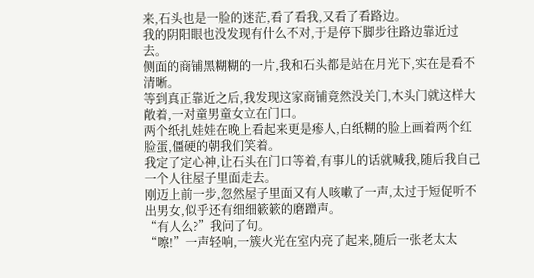来,石头也是一脸的迷茫,看了看我,又看了看路边。
我的阴阳眼也没发现有什么不对,于是停下脚步往路边靠近过去。
侧面的商铺黑糊糊的一片,我和石头都是站在月光下,实在是看不清晰。
等到真正靠近之后,我发现这家商铺竟然没关门,木头门就这样大敞着,一对童男童女立在门口。
两个纸扎娃娃在晚上看起来更是瘆人,白纸糊的脸上画着两个红脸蛋,僵硬的朝我们笑着。
我定了定心神,让石头在门口等着,有事儿的话就喊我,随后我自己一个人往屋子里面走去。
刚迈上前一步,忽然屋子里面又有人咳嗽了一声,太过于短促听不出男女,似乎还有细细簌簌的磨蹭声。
“有人么?”我问了句。
“嚓!”一声轻响,一簇火光在室内亮了起来,随后一张老太太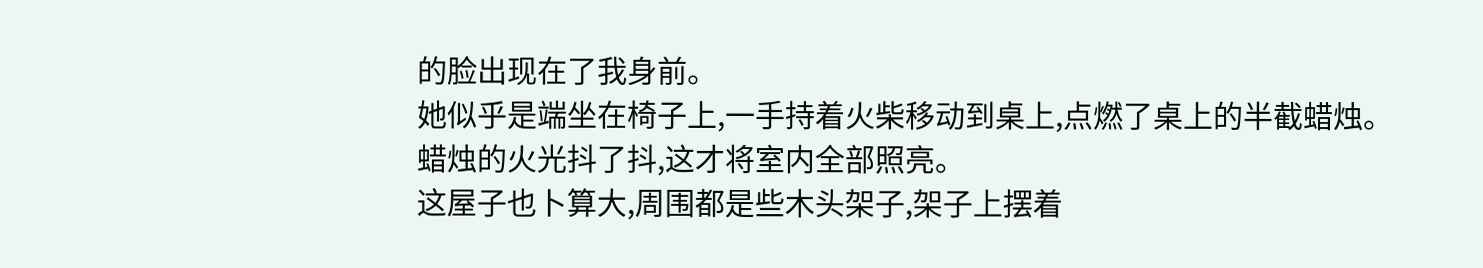的脸出现在了我身前。
她似乎是端坐在椅子上,一手持着火柴移动到桌上,点燃了桌上的半截蜡烛。
蜡烛的火光抖了抖,这才将室内全部照亮。
这屋子也卜算大,周围都是些木头架子,架子上摆着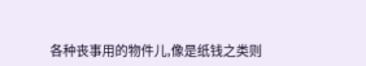各种丧事用的物件儿,像是纸钱之类则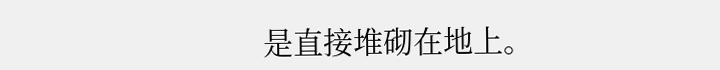是直接堆砌在地上。